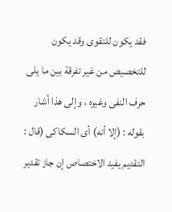فقد يكون للتقوى وقد يكون للتخصيص من غير تفرقة بين ما يلى حرف النفى وغيره ، وإلى هذا أشار بقوله : (إلا أنه) أى السكاكى (قال : التقديم يفيد الاختصاص إن جاز تقدير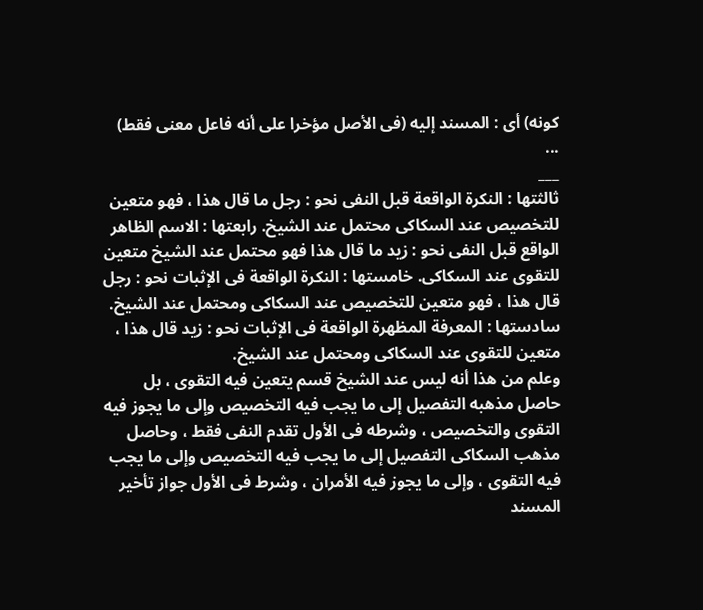كونه) أى : المسند إليه (فى الأصل مؤخرا على أنه فاعل معنى فقط) ...
___
ثالثتها : النكرة الواقعة قبل النفى نحو : رجل ما قال هذا ، فهو متعين للتخصيص عند السكاكى محتمل عند الشيخ. رابعتها : الاسم الظاهر الواقع قبل النفى نحو : زيد ما قال هذا فهو محتمل عند الشيخ متعين للتقوى عند السكاكى. خامستها : النكرة الواقعة فى الإثبات نحو : رجل قال هذا ، فهو متعين للتخصيص عند السكاكى ومحتمل عند الشيخ.
سادستها : المعرفة المظهرة الواقعة فى الإثبات نحو : زيد قال هذا ، متعين للتقوى عند السكاكى ومحتمل عند الشيخ.
وعلم من هذا أنه ليس عند الشيخ قسم يتعين فيه التقوى ، بل حاصل مذهبه التفصيل إلى ما يجب فيه التخصيص وإلى ما يجوز فيه التقوى والتخصيص ، وشرطه فى الأول تقدم النفى فقط ، وحاصل مذهب السكاكى التفصيل إلى ما يجب فيه التخصيص وإلى ما يجب فيه التقوى ، وإلى ما يجوز فيه الأمران ، وشرط فى الأول جواز تأخير المسند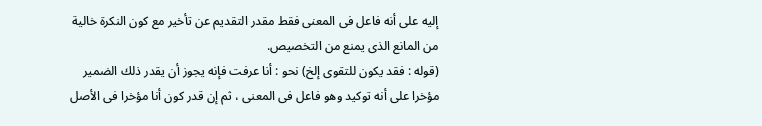إليه على أنه فاعل فى المعنى فقط مقدر التقديم عن تأخير مع كون النكرة خالية من المانع الذى يمنع من التخصيص.
(قوله : فقد يكون للتقوى إلخ) نحو : أنا عرفت فإنه يجوز أن يقدر ذلك الضمير مؤخرا على أنه توكيد وهو فاعل فى المعنى ، ثم إن قدر كون أنا مؤخرا فى الأصل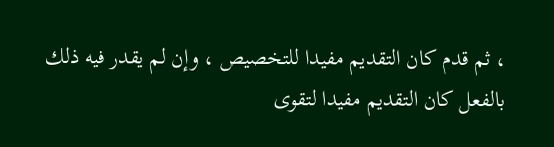، ثم قدم كان التقديم مفيدا للتخصيص ، وإن لم يقدر فيه ذلك بالفعل كان التقديم مفيدا لتقوى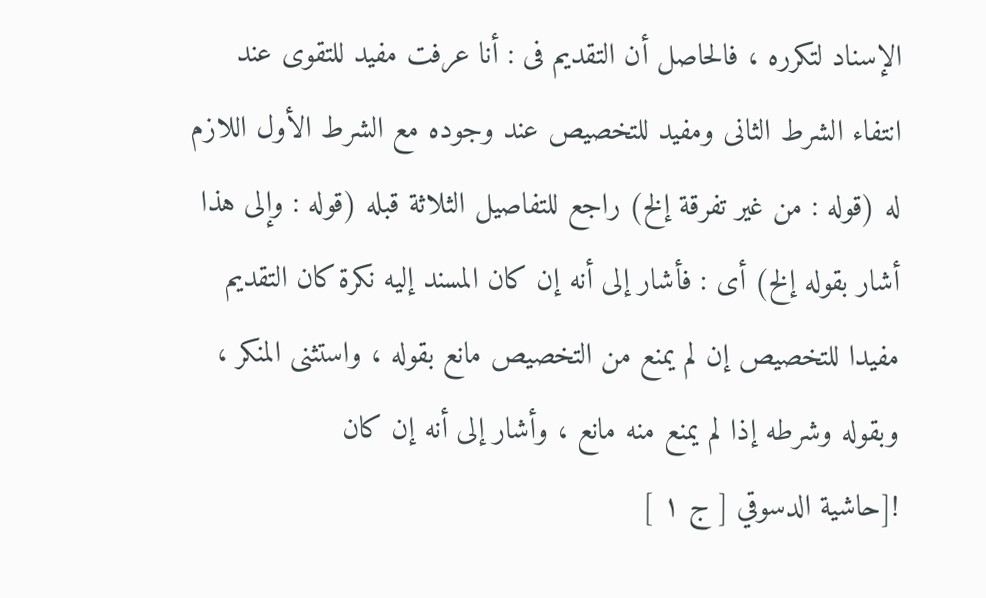الإسناد لتكرره ، فالحاصل أن التقديم فى : أنا عرفت مفيد للتقوى عند انتفاء الشرط الثانى ومفيد للتخصيص عند وجوده مع الشرط الأول اللازم له (قوله : من غير تفرقة إلخ) راجع للتفاصيل الثلاثة قبله (قوله : وإلى هذا أشار بقوله إلخ) أى : فأشار إلى أنه إن كان المسند إليه نكرة كان التقديم مفيدا للتخصيص إن لم يمنع من التخصيص مانع بقوله ، واستثنى المنكر ، وبقوله وشرطه إذا لم يمنع منه مانع ، وأشار إلى أنه إن كان
![حاشية الدسوقي [ ج ١ ]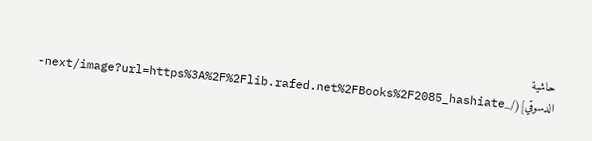حاشية الدسوقي](/_next/image?url=https%3A%2F%2Flib.rafed.net%2FBooks%2F2085_hashiate-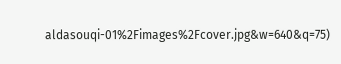aldasouqi-01%2Fimages%2Fcover.jpg&w=640&q=75)